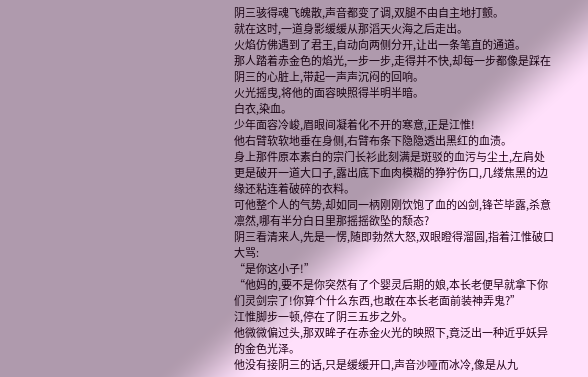阴三骇得魂飞魄散,声音都变了调,双腿不由自主地打颤。
就在这时,一道身影缓缓从那滔天火海之后走出。
火焰仿佛遇到了君王,自动向两侧分开,让出一条笔直的通道。
那人踏着赤金色的焰光,一步一步,走得并不快,却每一步都像是踩在阴三的心脏上,带起一声声沉闷的回响。
火光摇曳,将他的面容映照得半明半暗。
白衣,染血。
少年面容冷峻,眉眼间凝着化不开的寒意,正是江惟!
他右臂软软地垂在身侧,右臂布条下隐隐透出黑红的血渍。
身上那件原本素白的宗门长衫此刻满是斑驳的血污与尘土,左肩处更是破开一道大口子,露出底下血肉模糊的狰狞伤口,几缕焦黑的边缘还粘连着破碎的衣料。
可他整个人的气势,却如同一柄刚刚饮饱了血的凶剑,锋芒毕露,杀意凛然,哪有半分白日里那摇摇欲坠的颓态?
阴三看清来人,先是一愣,随即勃然大怒,双眼瞪得溜圆,指着江惟破口大骂:
“是你这小子!”
“他妈的,要不是你突然有了个婴灵后期的娘,本长老便早就拿下你们灵剑宗了!你算个什么东西,也敢在本长老面前装神弄鬼?”
江惟脚步一顿,停在了阴三五步之外。
他微微偏过头,那双眸子在赤金火光的映照下,竟泛出一种近乎妖异的金色光泽。
他没有接阴三的话,只是缓缓开口,声音沙哑而冰冷,像是从九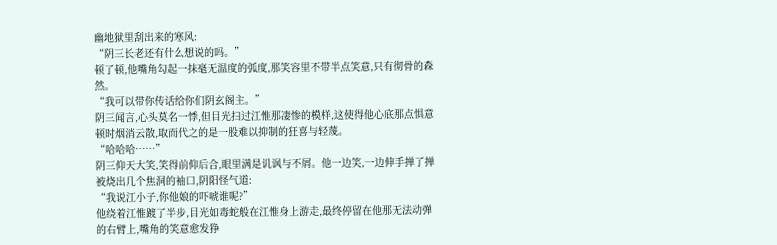幽地狱里刮出来的寒风:
“阴三长老还有什么想说的吗。”
顿了顿,他嘴角勾起一抹毫无温度的弧度,那笑容里不带半点笑意,只有彻骨的森然。
“我可以带你传话给你们阴玄阁主。”
阴三闻言,心头莫名一悸,但目光扫过江惟那凄惨的模样,这使得他心底那点惧意顿时烟消云散,取而代之的是一股难以抑制的狂喜与轻蔑。
“哈哈哈……”
阴三仰天大笑,笑得前仰后合,眼里满是讥讽与不屑。他一边笑,一边伸手掸了掸被烧出几个焦洞的袖口,阴阳怪气道:
“我说江小子,你他娘的吓唬谁呢?”
他绕着江惟踱了半步,目光如毒蛇般在江惟身上游走,最终停留在他那无法动弹的右臂上,嘴角的笑意愈发狰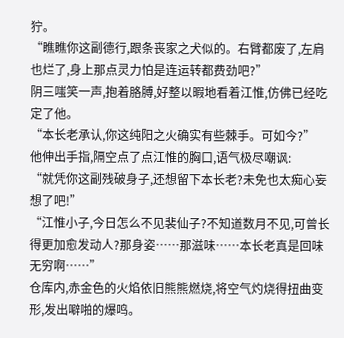狞。
“瞧瞧你这副德行,跟条丧家之犬似的。右臂都废了,左肩也烂了,身上那点灵力怕是连运转都费劲吧?”
阴三嗤笑一声,抱着胳膊,好整以暇地看着江惟,仿佛已经吃定了他。
“本长老承认,你这纯阳之火确实有些棘手。可如今?”
他伸出手指,隔空点了点江惟的胸口,语气极尽嘲讽:
“就凭你这副残破身子,还想留下本长老?未免也太痴心妄想了吧!”
“江惟小子,今日怎么不见裴仙子?不知道数月不见,可曾长得更加愈发动人?那身姿……那滋味……本长老真是回味无穷啊……”
仓库内,赤金色的火焰依旧熊熊燃烧,将空气灼烧得扭曲变形,发出噼啪的爆鸣。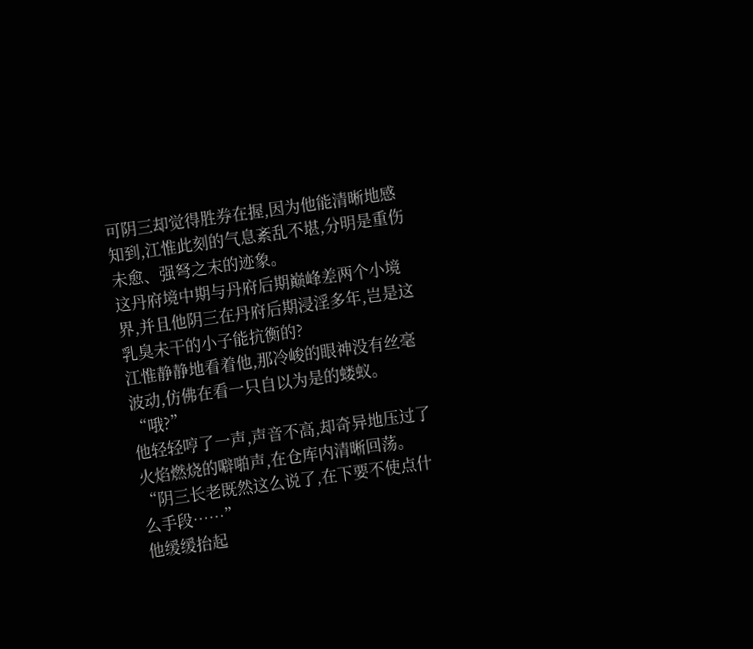可阴三却觉得胜券在握,因为他能清晰地感知到,江惟此刻的气息紊乱不堪,分明是重伤未愈、强弩之末的迹象。
这丹府境中期与丹府后期巅峰差两个小境界,并且他阴三在丹府后期浸淫多年,岂是这乳臭未干的小子能抗衡的?
江惟静静地看着他,那冷峻的眼神没有丝毫波动,仿佛在看一只自以为是的蝼蚁。
“哦?”
他轻轻哼了一声,声音不高,却奇异地压过了火焰燃烧的噼啪声,在仓库内清晰回荡。
“阴三长老既然这么说了,在下要不使点什么手段……”
他缓缓抬起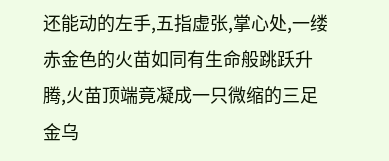还能动的左手,五指虚张,掌心处,一缕赤金色的火苗如同有生命般跳跃升腾,火苗顶端竟凝成一只微缩的三足金乌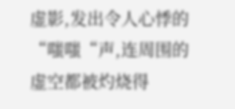虚影,发出令人心悸的“嗤嗤“声,连周围的虚空都被灼烧得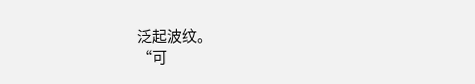泛起波纹。
“可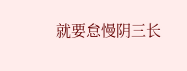就要怠慢阴三长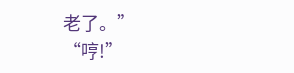老了。”
“哼!”